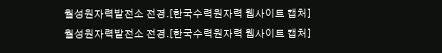월성원자력발전소 전경.[한국수력원자력 웹사이트 캡처]
월성원자력발전소 전경.[한국수력원자력 웹사이트 캡처]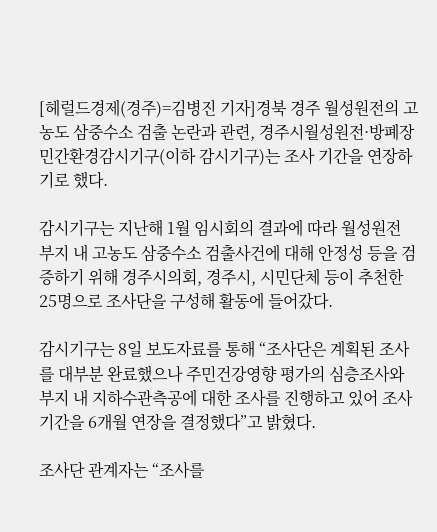[헤럴드경제(경주)=김병진 기자]경북 경주 월성원전의 고농도 삼중수소 검출 논란과 관련, 경주시월성원전·방폐장민간환경감시기구(이하 감시기구)는 조사 기간을 연장하기로 했다.

감시기구는 지난해 1월 임시회의 결과에 따라 월성원전 부지 내 고농도 삼중수소 검출사건에 대해 안정성 등을 검증하기 위해 경주시의회, 경주시, 시민단체 등이 추천한 25명으로 조사단을 구성해 활동에 들어갔다.

감시기구는 8일 보도자료를 통해 “조사단은 계획된 조사를 대부분 완료했으나 주민건강영향 평가의 심층조사와 부지 내 지하수관측공에 대한 조사를 진행하고 있어 조사 기간을 6개월 연장을 결정했다”고 밝혔다.

조사단 관계자는 “조사를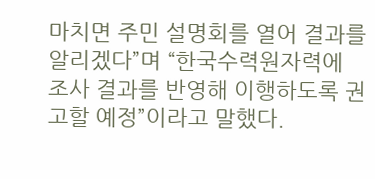마치면 주민 설명회를 열어 결과를 알리겠다”며 “한국수력원자력에 조사 결과를 반영해 이행하도록 권고할 예정”이라고 말했다.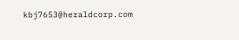kbj7653@heraldcorp.com